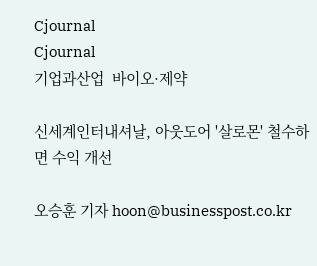Cjournal
Cjournal
기업과산업  바이오·제약

신세계인터내셔날, 아웃도어 '살로몬' 철수하면 수익 개선

오승훈 기자 hoon@businesspost.co.kr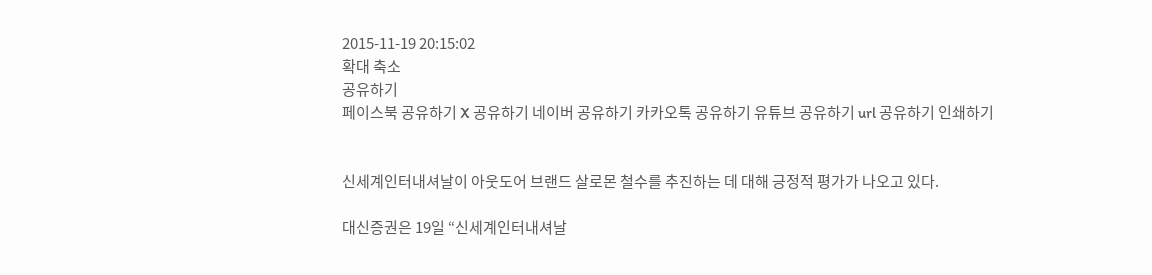2015-11-19 20:15:02
확대 축소
공유하기
페이스북 공유하기 X 공유하기 네이버 공유하기 카카오톡 공유하기 유튜브 공유하기 url 공유하기 인쇄하기


신세계인터내셔날이 아웃도어 브랜드 살로몬 철수를 추진하는 데 대해 긍정적 평가가 나오고 있다.

대신증권은 19일 “신세계인터내셔날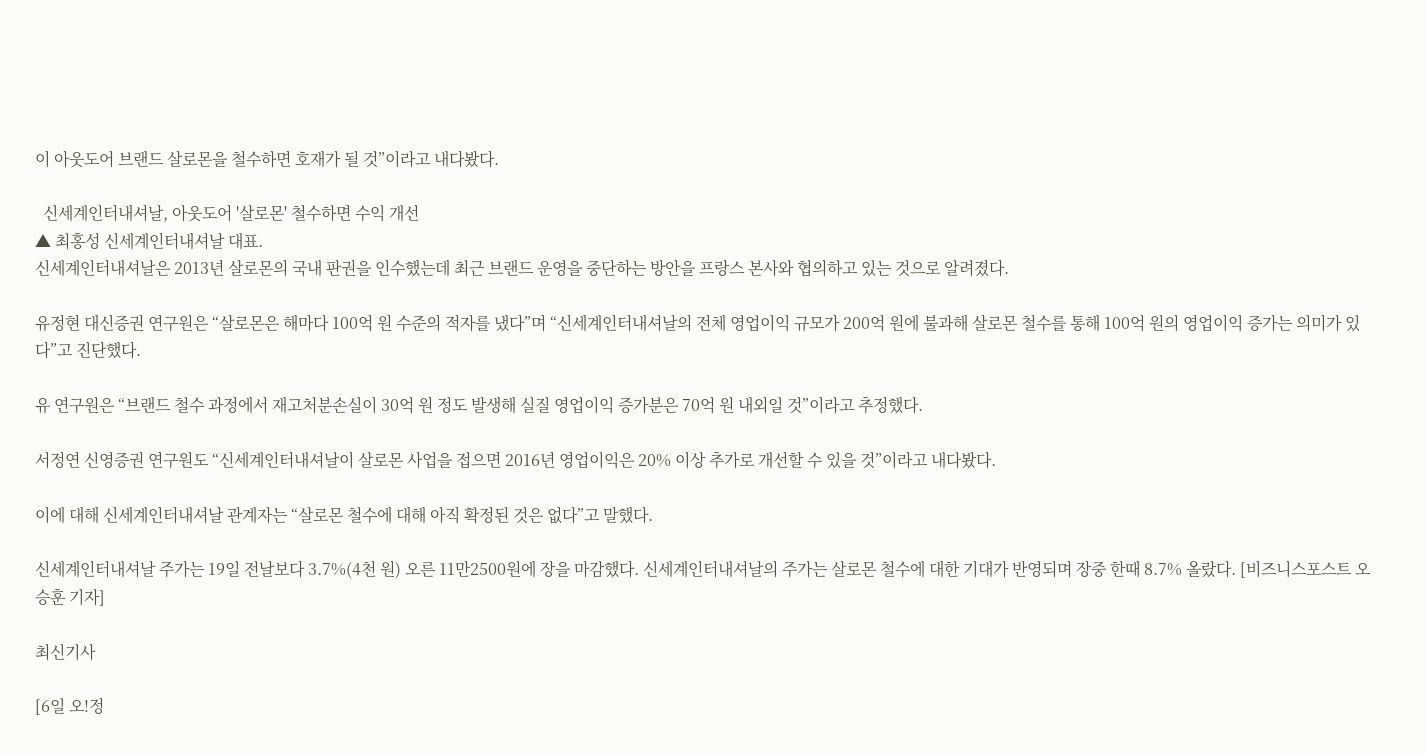이 아웃도어 브랜드 살로몬을 철수하면 호재가 될 것”이라고 내다봤다.

  신세계인터내셔날, 아웃도어 '살로몬' 철수하면 수익 개선
▲ 최홍성 신세계인터내셔날 대표.
신세계인터내셔날은 2013년 살로몬의 국내 판권을 인수했는데 최근 브랜드 운영을 중단하는 방안을 프랑스 본사와 협의하고 있는 것으로 알려졌다.

유정현 대신증권 연구원은 “살로몬은 해마다 100억 원 수준의 적자를 냈다”며 “신세계인터내셔날의 전체 영업이익 규모가 200억 원에 불과해 살로몬 철수를 통해 100억 원의 영업이익 증가는 의미가 있다”고 진단했다.

유 연구원은 “브랜드 철수 과정에서 재고처분손실이 30억 원 정도 발생해 실질 영업이익 증가분은 70억 원 내외일 것”이라고 추정했다.

서정연 신영증권 연구원도 “신세계인터내셔날이 살로몬 사업을 접으면 2016년 영업이익은 20% 이상 추가로 개선할 수 있을 것”이라고 내다봤다.

이에 대해 신세계인터내셔날 관계자는 “살로몬 철수에 대해 아직 확정된 것은 없다”고 말했다.

신세계인터내셔날 주가는 19일 전날보다 3.7%(4천 원) 오른 11만2500원에 장을 마감했다. 신세계인터내셔날의 주가는 살로몬 철수에 대한 기대가 반영되며 장중 한때 8.7% 올랐다. [비즈니스포스트 오승훈 기자]

최신기사

[6일 오!정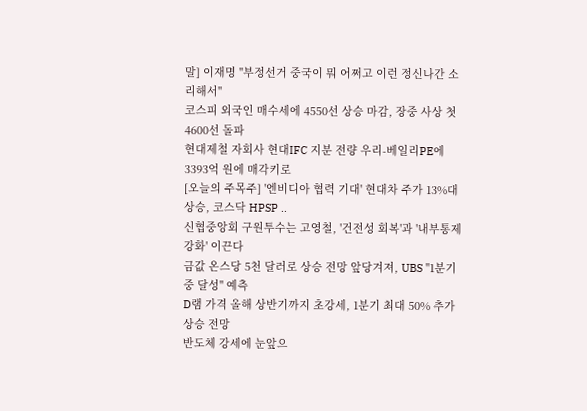말] 이재명 "부정선거 중국이 뭐 어쩌고 이런 정신나간 소리해서"
코스피 외국인 매수세에 4550선 상승 마감, 장중 사상 첫 4600선 돌파
현대제철 자회사 현대IFC 지분 전량 우리-베일리PE에 3393억 원에 매각키로
[오늘의 주목주] '엔비디아 협력 기대' 현대차 주가 13%대 상승, 코스닥 HPSP ..
신협중앙회 구원투수는 고영철, '건전성 회복'과 '내부통제 강화' 이끈다
금값 온스당 5천 달러로 상승 전망 앞당겨져, UBS "1분기 중 달성" 예측
D램 가격 올해 상반기까지 초강세, 1분기 최대 50% 추가 상승 전망
반도체 강세에 눈앞으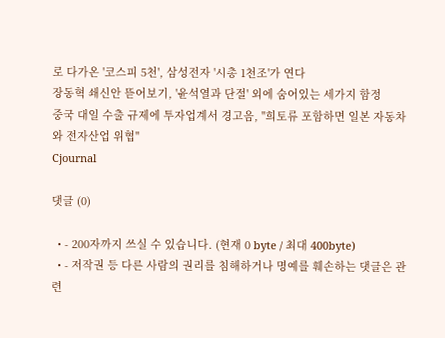로 다가온 '코스피 5천', 삼성전자 '시총 1천조'가 연다
장동혁 쇄신안 뜯어보기, '윤석열과 단절' 외에 숨어있는 세가지 함정
중국 대일 수출 규제에 투자업계서 경고음, "희토류 포함하면 일본 자동차와 전자산업 위협"
Cjournal

댓글 (0)

  • - 200자까지 쓰실 수 있습니다. (현재 0 byte / 최대 400byte)
  • - 저작권 등 다른 사람의 권리를 침해하거나 명예를 훼손하는 댓글은 관련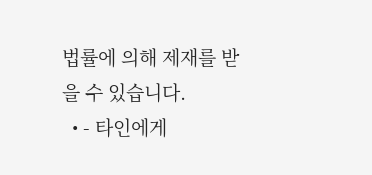법률에 의해 제재를 받을 수 있습니다.
  • - 타인에게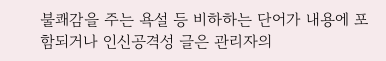불쾌감을 주는 욕설 등 비하하는 단어가 내용에 포함되거나 인신공격성 글은 관리자의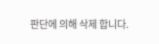판단에 의해 삭제 합니다.